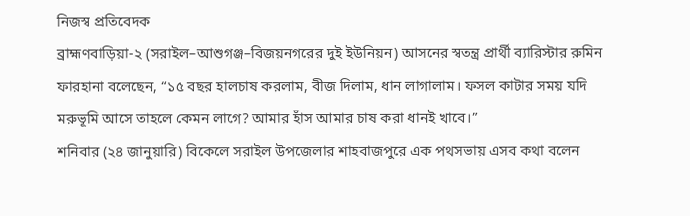নিজস্ব প্রতিবেদক
ব্রাহ্মণবাড়িয়া-২ (সরাইল–আশুগঞ্জ–বিজয়নগরের দুই ইউনিয়ন) আসনের স্বতন্ত্র প্রার্থী ব্যারিস্টার রুমিন ফারহানা বলেছেন, “১৫ বছর হালচাষ করলাম, বীজ দিলাম, ধান লাগালাম। ফসল কাটার সময় যদি মরুভূমি আসে তাহলে কেমন লাগে? আমার হাঁস আমার চাষ করা ধানই খাবে।”
শনিবার (২৪ জানুয়ারি) বিকেলে সরাইল উপজেলার শাহবাজপুরে এক পথসভায় এসব কথা বলেন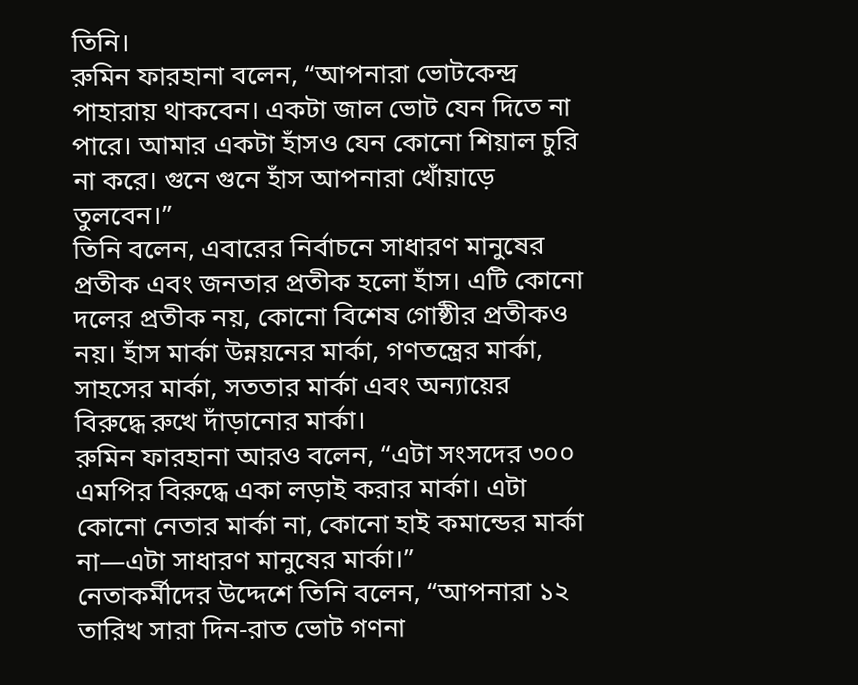তিনি।
রুমিন ফারহানা বলেন, “আপনারা ভোটকেন্দ্র পাহারায় থাকবেন। একটা জাল ভোট যেন দিতে না পারে। আমার একটা হাঁসও যেন কোনো শিয়াল চুরি না করে। গুনে গুনে হাঁস আপনারা খোঁয়াড়ে তুলবেন।”
তিনি বলেন, এবারের নির্বাচনে সাধারণ মানুষের প্রতীক এবং জনতার প্রতীক হলো হাঁস। এটি কোনো দলের প্রতীক নয়, কোনো বিশেষ গোষ্ঠীর প্রতীকও নয়। হাঁস মার্কা উন্নয়নের মার্কা, গণতন্ত্রের মার্কা, সাহসের মার্কা, সততার মার্কা এবং অন্যায়ের বিরুদ্ধে রুখে দাঁড়ানোর মার্কা।
রুমিন ফারহানা আরও বলেন, “এটা সংসদের ৩০০ এমপির বিরুদ্ধে একা লড়াই করার মার্কা। এটা কোনো নেতার মার্কা না, কোনো হাই কমান্ডের মার্কা না—এটা সাধারণ মানুষের মার্কা।”
নেতাকর্মীদের উদ্দেশে তিনি বলেন, “আপনারা ১২ তারিখ সারা দিন-রাত ভোট গণনা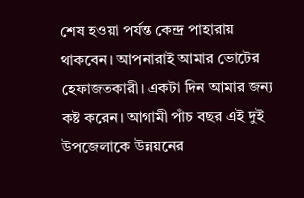শেষ হওয়া পর্যন্ত কেন্দ্র পাহারায় থাকবেন। আপনারাই আমার ভোটের হেফাজতকারী। একটা দিন আমার জন্য কষ্ট করেন। আগামী পাঁচ বছর এই দুই উপজেলাকে উন্নয়নের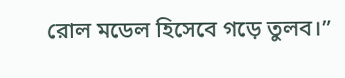রোল মডেল হিসেবে গড়ে তুলব।”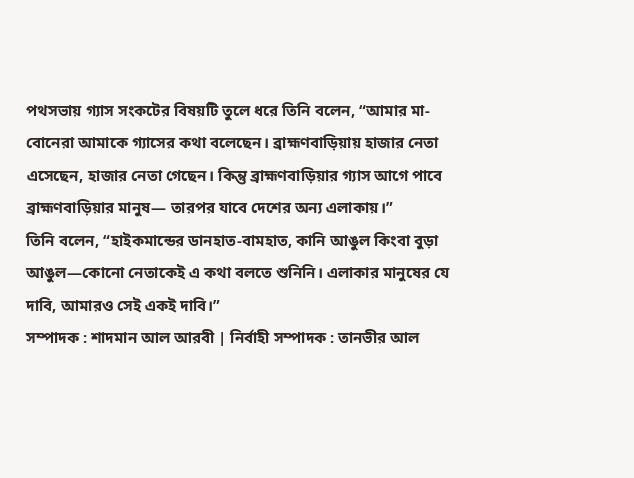পথসভায় গ্যাস সংকটের বিষয়টি তুলে ধরে তিনি বলেন, “আমার মা-বোনেরা আমাকে গ্যাসের কথা বলেছেন। ব্রাহ্মণবাড়িয়ায় হাজার নেতা এসেছেন, হাজার নেতা গেছেন। কিন্তু ব্রাহ্মণবাড়িয়ার গ্যাস আগে পাবে ব্রাহ্মণবাড়িয়ার মানুষ— তারপর যাবে দেশের অন্য এলাকায়।”
তিনি বলেন, “হাইকমান্ডের ডানহাত-বামহাত, কানি আঙুল কিংবা বুড়া আঙুল—কোনো নেতাকেই এ কথা বলতে শুনিনি। এলাকার মানুষের যে দাবি, আমারও সেই একই দাবি।”
সম্পাদক : শাদমান আল আরবী | নির্বাহী সম্পাদক : তানভীর আল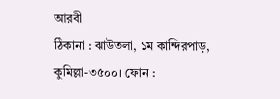আরবী
ঠিকানা : ঝাউতলা, ১ম কান্দিরপাড়, কুমিল্লা-৩৫০০। ফোন :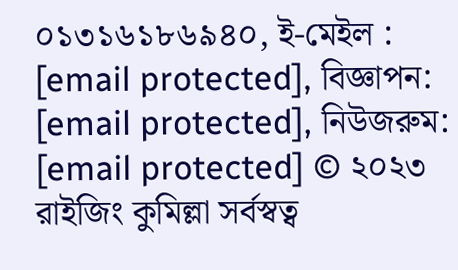০১৩১৬১৮৬৯৪০, ই-মেইল : [email protected], বিজ্ঞাপন: [email protected], নিউজরুম: [email protected] © ২০২৩ রাইজিং কুমিল্লা সর্বস্বত্ব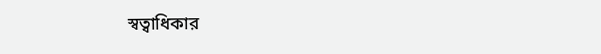স্বত্বাধিকার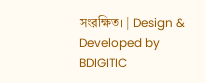সংরক্ষিত। | Design & Developed by BDIGITIC